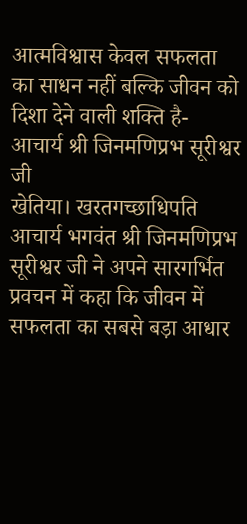आत्मविश्वास केवल सफलता का साधन नहीं बल्कि जीवन को दिशा देने वाली शक्ति है- आचार्य श्री जिनमणिप्रभ सूरीश्वर जी
खेतिया। खरतगच्छाधिपति आचार्य भगवंत श्री जिनमणिप्रभ सूरीश्वर जी ने अपने सारगर्भित प्रवचन में कहा कि जीवन में सफलता का सबसे बड़ा आधार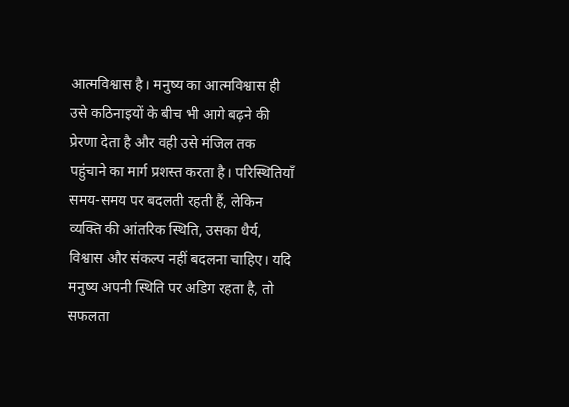आत्मविश्वास है। मनुष्य का आत्मविश्वास ही उसे कठिनाइयों के बीच भी आगे बढ़ने की प्रेरणा देता है और वही उसे मंजिल तक पहुंचाने का मार्ग प्रशस्त करता है। परिस्थितियाँ समय-समय पर बदलती रहती हैं, लेकिन व्यक्ति की आंतरिक स्थिति, उसका धैर्य, विश्वास और संकल्प नहीं बदलना चाहिए। यदि मनुष्य अपनी स्थिति पर अडिग रहता है, तो सफलता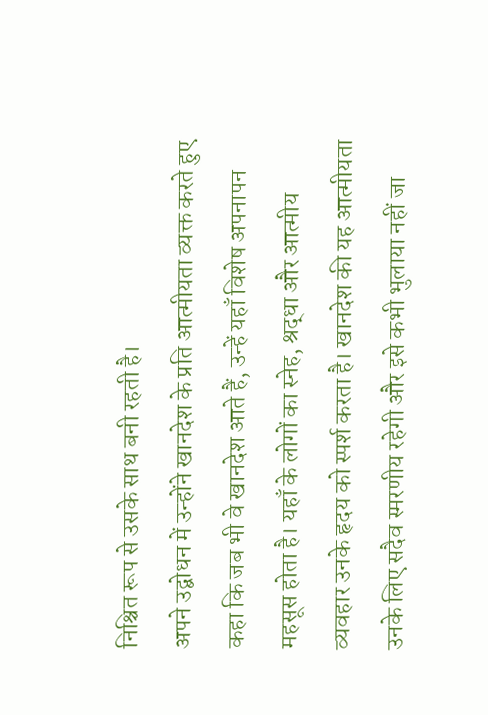निश्चित रूप से उसके साथ बनी रहती है।
अपने उद्बोधन में उन्होंने खानदेश के प्रति आत्मीयता व्यक्त करते हुए कहा कि जब भी वे खानदेश आते हैं, उन्हें यहाँ विशेष अपनापन महसूस होता है। यहाँ के लोगों का स्नेह, श्रद्धा और आत्मीय व्यवहार उनके हृदय को स्पर्श करता है। खानदेश की यह आत्मीयता उनके लिए सदैव स्मरणीय रहेगी और इसे कभी भुलाया नहीं जा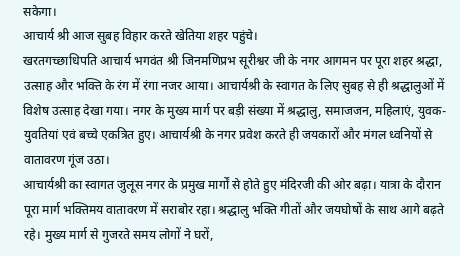सकेगा।
आचार्य श्री आज सुबह विहार करते खेतिया शहर पहुंचे।
खरतगच्छाधिपति आचार्य भगवंत श्री जिनमणिप्रभ सूरीश्वर जी के नगर आगमन पर पूरा शहर श्रद्धा, उत्साह और भक्ति के रंग में रंगा नजर आया। आचार्यश्री के स्वागत के लिए सुबह से ही श्रद्धालुओं में विशेष उत्साह देखा गया। नगर के मुख्य मार्ग पर बड़ी संख्या में श्रद्धालु, समाजजन, महिलाएं, युवक-युवतियां एवं बच्चे एकत्रित हुए। आचार्यश्री के नगर प्रवेश करते ही जयकारों और मंगल ध्वनियों से वातावरण गूंज उठा।
आचार्यश्री का स्वागत जुलूस नगर के प्रमुख मार्गों से होते हुए मंदिरजी की ओर बढ़ा। यात्रा के दौरान पूरा मार्ग भक्तिमय वातावरण में सराबोर रहा। श्रद्धालु भक्ति गीतों और जयघोषों के साथ आगे बढ़ते रहे। मुख्य मार्ग से गुजरते समय लोगों ने घरों,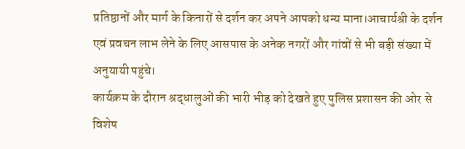प्रतिष्ठानों और मार्ग के किनारों से दर्शन कर अपने आपको धन्य माना।आचार्यश्री के दर्शन एवं प्रवचन लाभ लेने के लिए आसपास के अनेक नगरों और गांवों से भी बड़ी संख्या में अनुयायी पहुंचे।
कार्यक्रम के दौरान श्रद्धालुओं की भारी भीड़ को देखते हुए पुलिस प्रशासन की ओर से विशेष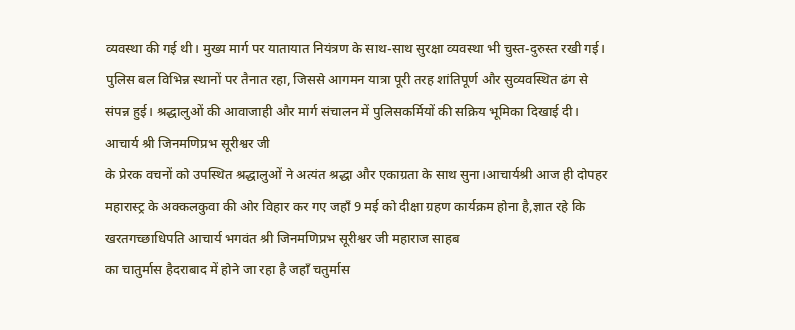व्यवस्था की गई थी। मुख्य मार्ग पर यातायात नियंत्रण के साथ-साथ सुरक्षा व्यवस्था भी चुस्त-दुरुस्त रखी गई। पुलिस बल विभिन्न स्थानों पर तैनात रहा, जिससे आगमन यात्रा पूरी तरह शांतिपूर्ण और सुव्यवस्थित ढंग से संपन्न हुई। श्रद्धालुओं की आवाजाही और मार्ग संचालन में पुलिसकर्मियों की सक्रिय भूमिका दिखाई दी।
आचार्य श्री जिनमणिप्रभ सूरीश्वर जी
के प्रेरक वचनों को उपस्थित श्रद्धालुओं ने अत्यंत श्रद्धा और एकाग्रता के साथ सुना।आचार्यश्री आज ही दोपहर महारास्ट्र के अक्कलकुवा की ओर विहार कर गए जहाँ 9 मई को दीक्षा ग्रहण कार्यक्रम होना है,ज्ञात रहे कि खरतगच्छाधिपति आचार्य भगवंत श्री जिनमणिप्रभ सूरीश्वर जी महाराज साहब
का चातुर्मास हैदराबाद में होने जा रहा है जहाँ चतुर्मास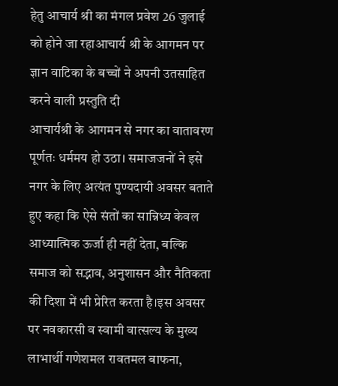हेतु आचार्य श्री का मंगल प्रवेश 26 जुलाई को होने जा रहाआचार्य श्री के आगमन पर ज्ञान वाटिका के बच्चों ने अपनी उतसाहित करने वाली प्रस्तुति दी
आचार्यश्री के आगमन से नगर का वातावरण पूर्णतः धर्ममय हो उठा। समाजजनों ने इसे नगर के लिए अत्यंत पुण्यदायी अवसर बताते हुए कहा कि ऐसे संतों का सान्निध्य केवल आध्यात्मिक ऊर्जा ही नहीं देता, बल्कि समाज को सद्भाव, अनुशासन और नैतिकता की दिशा में भी प्रेरित करता है।इस अवसर पर नवकारसी व स्वामी वात्सल्य के मुख्य लाभार्थी गणेशमल रावतमल बाफना,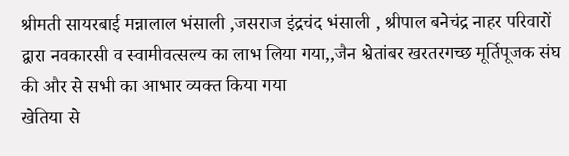श्रीमती सायरबाई मन्नालाल भंसाली ,जसराज इंद्रचंद भंसाली , श्रीपाल बनेचंद्र नाहर परिवारों द्वारा नवकारसी व स्वामीवत्सल्य का लाभ लिया गया,,जैन श्वेतांबर खरतरगच्छ मूर्तिपूजक संघ की और से सभी का आभार व्यक्त किया गया
खेतिया से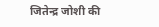जितेन्द्र जोशी की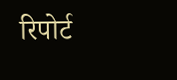रिपोर्ट